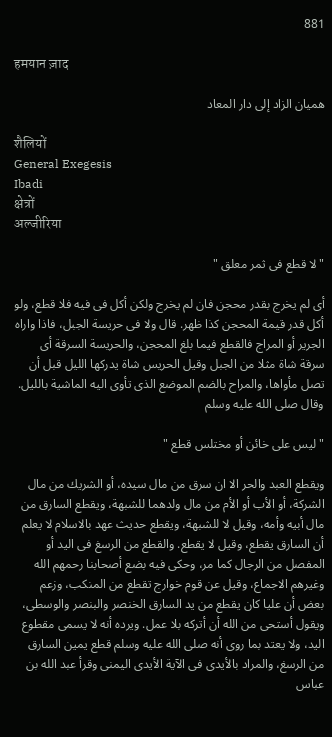881

हमयान ज़ाद

هميان الزاد إلى دار المعاد

शैलियों
General Exegesis
Ibadi
क्षेत्रों
अल्जीरिया

" لا قطع فى ثمر معلق "

أى لم يخرج بقدر محجن فان لم يخرج ولكن أكل فى فيه فلا قطع، ولو أكل قدر قيمة المحجن كذا ظهر. قال ولا فى حريسة الجبل، فاذا واراه الجرير أو المراج فالقطع فيما بلغ المحجن، والحريسة السرقة أى سرقة شاة مثلا من الجبل وقيل الحريس شاة يدركها الليل قبل أن تصل مأواها، والمراح بالضم الموضع الذى تأوى اليه الماشية بالليل. وقال صلى الله عليه وسلم

" ليس على خائن أو مختلس قطع "

ويقطع العبد والحر الا ان سرق من مال سيده، أو الشريك من مال الشركة، أو الأب أو الأم من مال ولدهما للشبهة، ويقطع السارق من مال أبيه وأمه، وقيل لا للشبهة، ويقطع حديث عهد بالاسلام لا يعلم أن السارق يقطع، وقيل لا يقطع. والقطع من الرسغ فى اليد أو المفصل من الرجال كما مر، وحكى فيه بضع أصحابنا رحمهم الله وغيرهم الاجماع، وقيل عن قوم خوارج تقطع من المنكب، وزعم بعض أن عليا كان يقطع من يد السارق الخنصر والبنصر والوسطى، ويقول أستحى من الله أن أتركه بلا عمل. ويرده أنه لا يسمى مقطوع اليد، ولا يعتد بما روى أنه صلى الله عليه وسلم قطع يمين السارق من الرسغ، والمراد بالأيدى فى الآية الأيدى اليمنى وقرأ عبد الله بن عباس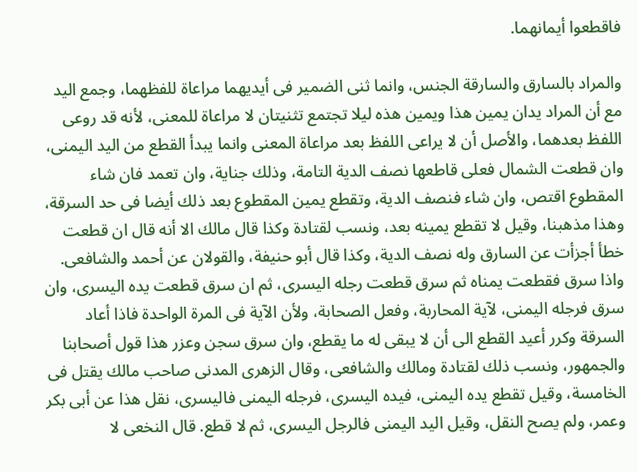فاقطعوا أيمانهما.

والمراد بالسارق والسارقة الجنس، وانما ثنى الضمير فى أيديهما مراعاة للفظهما، وجمع اليد مع أن المراد يدان يمين هذا ويمين هذه ليلا تجتمع تثنيتان لا مراعاة للمعنى، لأنه قد روعى اللفظ بعدهما، والأصل أن لا يراعى اللفظ بعد مراعاة المعنى وانما يبدأ القطع من اليد اليمنى، وان قطعت الشمال فعلى قاطعها نصف الدية التامة، وذلك جناية، وان تعمد فان شاء المقطوع اقتص، وان شاء فنصف الدية، وتقطع يمين المقطوع بعد ذلك أيضا فى حد السرقة، وهذا مذهبنا، وقيل لا تقطع يمينه بعد، ونسب لقتادة وكذا قال مالك الا أنه قال ان قطعت خطأ أجزأت عن السارق وله نصف الدية، وكذا قال أبو حنيفة، والقولان عن أحمد والشافعى. واذا سرق فقطعت يمناه ثم سرق قطعت رجله اليسرى، ثم ان سرق قطعت يده اليسرى، وان سرق فرجله اليمنى، لآية المحاربة، وفعل الصحابة، ولأن الآية فى المرة الواحدة فاذا أعاد السرقة وكرر أعيد القطع الى أن لا يبقى له ما يقطع، وان سرق سجن وعزر هذا قول أصحابنا والجمهور، ونسب ذلك لقتادة ومالك والشافعى، وقال الزهرى المدنى صاحب مالك يقتل فى الخامسة، وقيل تقطع يده اليمنى، فيده اليسرى، فرجله اليمنى فاليسرى، نقل هذا عن أبى بكر وعمر، ولم يصح النقل، وقيل اليد اليمنى فالرجل اليسرى، ثم لا قطع. قال النخعى لا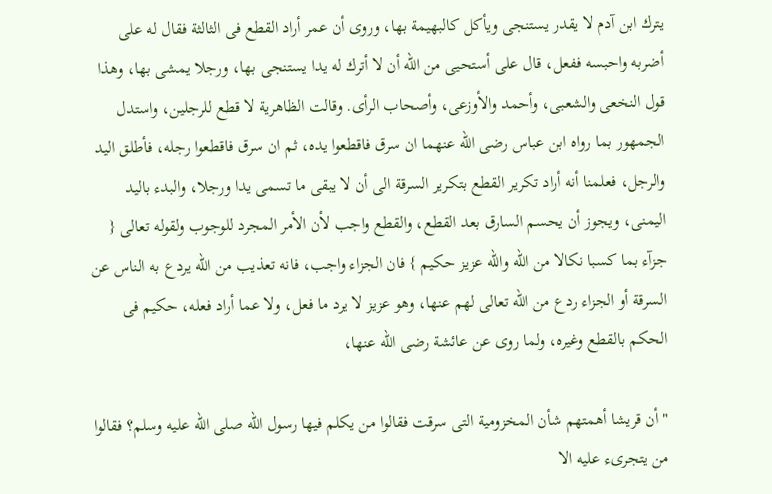يترك ابن آدم لا يقدر يستنجى ويأكل كالبهيمة بها، وروى أن عمر أراد القطع فى الثالثة فقال له على أضربه واحبسه ففعل، قال على أستحيى من الله أن لا أترك له يدا يستنجى بها، ورجلا يمشى بها، وهذا قول النخعى والشعبى، وأحمد والأوزعى، وأصحاب الرأى. وقالت الظاهرية لا قطع للرجلين، واستدل الجمهور بما رواه ابن عباس رضى الله عنهما ان سرق فاقطعوا يده، ثم ان سرق فاقطعوا رجله، فأطلق اليد والرجل، فعلمنا أنه أراد تكرير القطع بتكرير السرقة الى أن لا يبقى ما تسمى يدا ورجلا، والبدء باليد اليمنى، ويجوز أن يحسم السارق بعد القطع، والقطع واجب لأن الأمر المجرد للوجوب ولقوله تعالى { جزآء بما كسبا نكالا من الله والله عزيز حكيم } فان الجزاء واجب، فانه تعذيب من الله يردع به الناس عن السرقة أو الجزاء ردع من الله تعالى لهم عنها، وهو عزيز لا يرد ما فعل، ولا عما أراد فعله، حكيم فى الحكم بالقطع وغيره، ولما روى عن عائشة رضى الله عنها،

" أن قريشا أهمتهم شأن المخزومية التى سرقت فقالوا من يكلم فيها رسول الله صلى الله عليه وسلم؟ فقالوا من يتجرىء عليه الا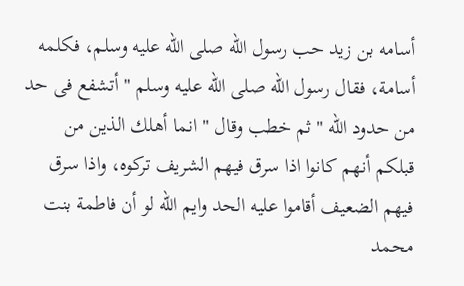أسامه بن زيد حب رسول الله صلى الله عليه وسلم، فكلمه أسامة، فقال رسول الله صلى الله عليه وسلم " أتشفع فى حد من حدود الله " ثم خطب وقال " انما أهلك الذين من قبلكم أنهم كانوا اذا سرق فيهم الشريف تركوه، واذا سرق فيهم الضعيف أقاموا عليه الحد وايم الله لو أن فاطمة بنت محمد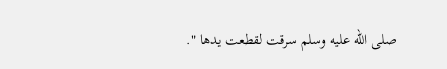صلى الله عليه وسلم سرقت لقطعت يدها ".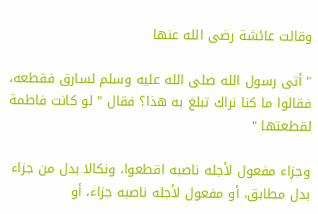وقالت عائشة رضى الله عنها

" أتى رسول الله صلى الله عليه وسلم لسارق فقطعه، فقالوا ما كنا نراك تبلغ به هذا؟ فقال " لو كانت فاطمة لقطعتها "

وجزاء مفعول لأجله ناصبه اقطعوا، ونكالا بدل من جزاء بدل مطابق، أو مفعول لأجله ناصبه جزاء، أو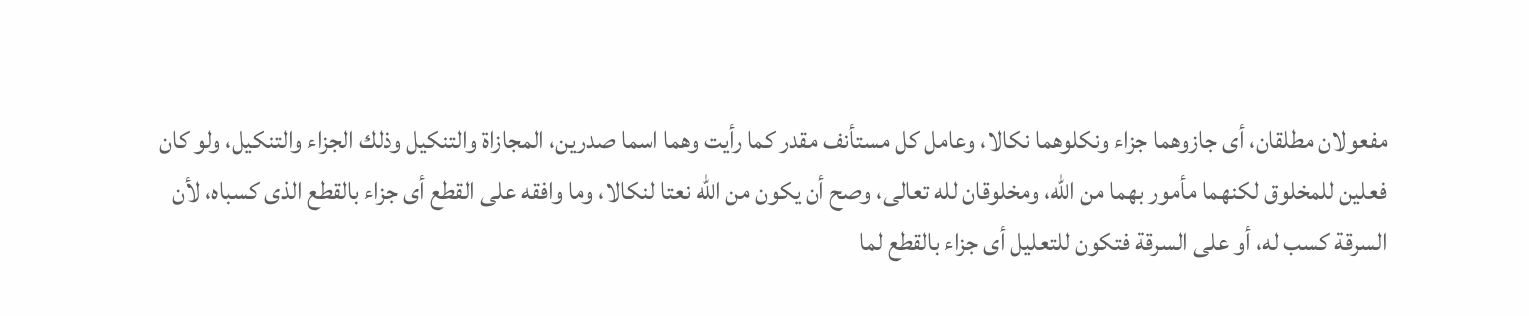مفعولان مطلقان، أى جازوهما جزاء ونكلوهما نكالا، وعامل كل مستأنف مقدر كما رأيت وهما اسما صدرين، المجازاة والتنكيل وذلك الجزاء والتنكيل، ولو كان فعلين للمخلوق لكنهما مأمور بهما من الله، ومخلوقان لله تعالى، وصح أن يكون من الله نعتا لنكالا، وما وافقه على القطع أى جزاء بالقطع الذى كسباه، لأن السرقة كسب له، أو على السرقة فتكون للتعليل أى جزاء بالقطع لما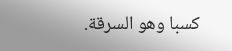كسبا وهو السرقة.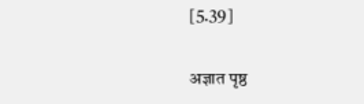[5.39]

अज्ञात पृष्ठ